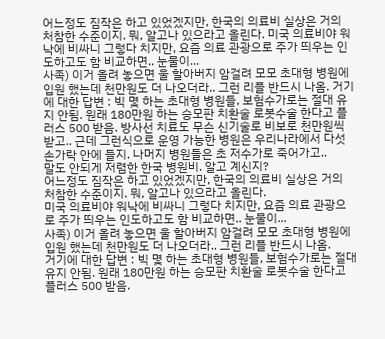어느정도 짐작은 하고 있었겠지만, 한국의 의료비 실상은 거의 처참한 수준이지. 뭐, 알고나 있으라고 올린다. 미국 의료비야 워낙에 비싸니 그렇다 치지만, 요즘 의료 관광으로 주가 띄우는 인도하고도 함 비교하면.. 눈물이...
사족) 이거 올려 놓으면 울 할아버지 암걸려 모모 초대형 병원에 입원 했는데 천만원도 더 나오더라.. 그런 리플 반드시 나옴. 거기에 대한 답변 : 빅 몇 하는 초대형 병원들, 보험수가로는 절대 유지 안됨. 원래 180만원 하는 승모판 치환술 로봇수술 한다고 플러스 500 받음. 방사선 치료도 무슨 신기술로 비보로 천만원씩 받고.. 근데 그런식으로 운영 가능한 병원은 우리나라에서 다섯손가락 안에 들지. 나머지 병원들은 초 저수가로 죽어가고..
말도 안되게 저렴한 한국 병원비. 알고 계신지?
어느정도 짐작은 하고 있었겠지만, 한국의 의료비 실상은 거의 처참한 수준이지. 뭐, 알고나 있으라고 올린다.
미국 의료비야 워낙에 비싸니 그렇다 치지만, 요즘 의료 관광으로 주가 띄우는 인도하고도 함 비교하면.. 눈물이...
사족) 이거 올려 놓으면 울 할아버지 암걸려 모모 초대형 병원에 입원 했는데 천만원도 더 나오더라.. 그런 리플 반드시 나옴.
거기에 대한 답변 : 빅 몇 하는 초대형 병원들, 보험수가로는 절대 유지 안됨. 원래 180만원 하는 승모판 치환술 로봇수술 한다고 플러스 500 받음.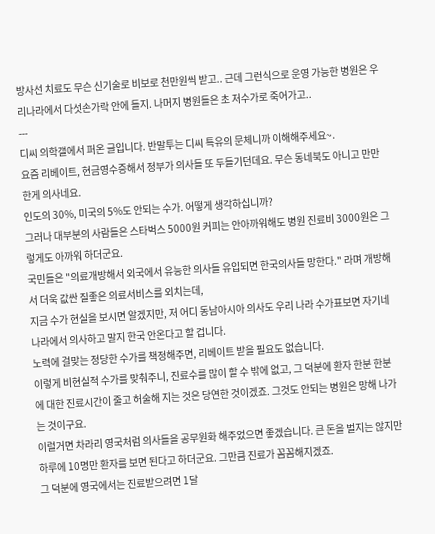방사선 치료도 무슨 신기술로 비보로 천만원씩 받고.. 근데 그런식으로 운영 가능한 병원은 우리나라에서 다섯손가락 안에 들지. 나머지 병원들은 초 저수가로 죽어가고..
---
디씨 의학갤에서 퍼온 글입니다. 반말투는 디씨 특유의 문체니까 이해해주세요~.
요즘 리베이트, 현금영수증해서 정부가 의사들 또 두들기던데요. 무슨 동네북도 아니고 만만한게 의사네요.
인도의 30%, 미국의 5%도 안되는 수가. 어떻게 생각하십니까?
그러나 대부분의 사람들은 스타벅스 5000원 커피는 안아까워해도 병원 진료비 3000원은 그렇게도 아까워 하더군요.
국민들은 "의료개방해서 외국에서 유능한 의사들 유입되면 한국의사들 망한다." 라며 개방해서 더욱 값싼 질좋은 의료서비스를 외치는데,
지금 수가 현실을 보시면 알겠지만, 저 어디 동남아시아 의사도 우리 나라 수가표보면 자기네 나라에서 의사하고 말지 한국 안온다고 할 겁니다.
노력에 걸맞는 정당한 수가를 책정해주면, 리베이트 받을 필요도 없습니다.
이렇게 비현실적 수가를 맞춰주니, 진료수를 많이 할 수 밖에 없고, 그 덕분에 환자 한분 한분에 대한 진료시간이 줄고 허술해 지는 것은 당연한 것이겠죠. 그것도 안되는 병원은 망해 나가는 것이구요.
이럴거면 차라리 영국처럼 의사들을 공무원화 해주었으면 좋겠습니다. 큰 돈을 벌지는 않지만 하루에 10명만 환자를 보면 된다고 하더군요. 그만큼 진료가 꼼꼼해지겠죠.
그 덕분에 영국에서는 진료받으려면 1달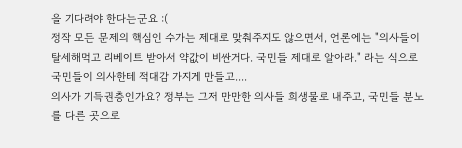을 기다려야 한다는군요 :(
정작 모든 문제의 핵심인 수가는 제대로 맞춰주지도 않으면서, 언론에는 "의사들이 탈세해먹고 리베이트 받아서 약값이 비싼거다. 국민들 제대로 알아라." 라는 식으로 국민들이 의사한테 적대감 가지게 만들고....
의사가 기득권층인가요? 정부는 그저 만만한 의사들 희생물로 내주고, 국민들 분노를 다른 곳으로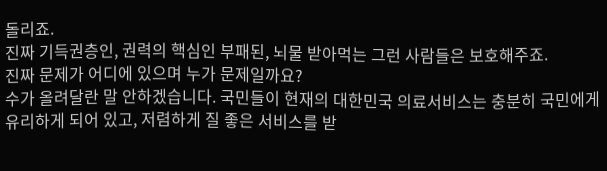돌리죠.
진짜 기득권층인, 권력의 핵심인 부패된, 뇌물 받아먹는 그런 사람들은 보호해주죠.
진짜 문제가 어디에 있으며 누가 문제일까요?
수가 올려달란 말 안하겠습니다. 국민들이 현재의 대한민국 의료서비스는 충분히 국민에게 유리하게 되어 있고, 저렴하게 질 좋은 서비스를 받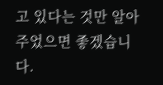고 있다는 것만 알아주었으면 좋겠습니다.